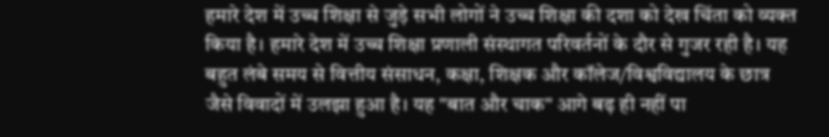हमारे देश में उच्च शिक्षा से जुड़े सभी लोगों ने उच्च शिक्षा की दशा को देख चिंता को व्यक्त किया है। हमारे देश में उच्च शिक्षा प्रणाली संस्थागत परिवर्तनों के दौर से गुजर रही है। यह बहुत लंबे समय से वित्तीय संसाधन, कक्षा, शिक्षक और कॉलेज/विश्वविद्यालय के छात्र जैसे विवादों में उलझा हुआ है। यह "बात और चाक" आगे बढ़ ही नहीं पा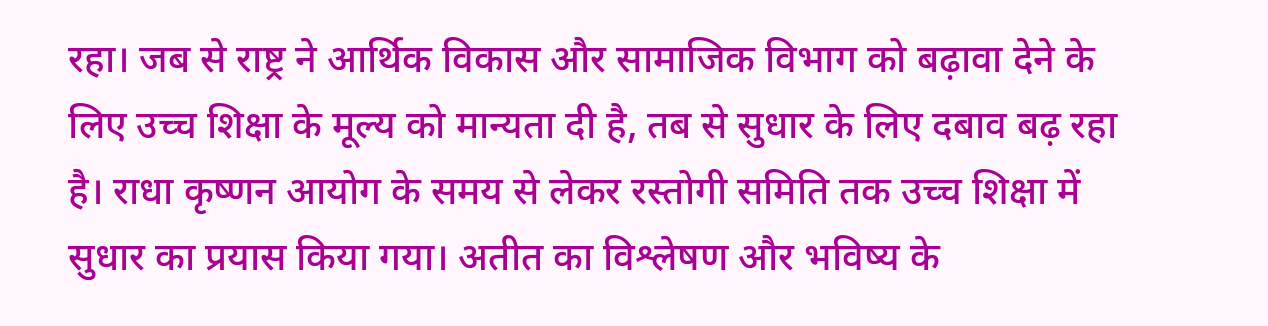रहा। जब से राष्ट्र ने आर्थिक विकास और सामाजिक विभाग को बढ़ावा देने के लिए उच्च शिक्षा के मूल्य को मान्यता दी है, तब से सुधार के लिए दबाव बढ़ रहा है। राधा कृष्णन आयोग के समय से लेकर रस्तोगी समिति तक उच्च शिक्षा में सुधार का प्रयास किया गया। अतीत का विश्लेषण और भविष्य के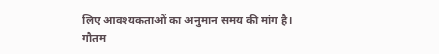लिए आवश्यकताओं का अनुमान समय की मांग है।
गौतम